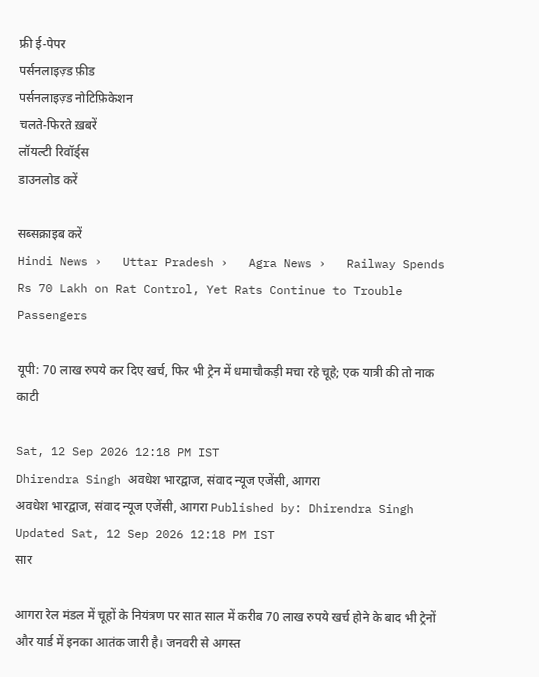फ्री ई-पेपर
पर्सनलाइज़्ड फ़ीड
पर्सनलाइज़्ड नोटिफ़िकेशन
चलते-फिरते ख़बरें
लॉयल्टी रिवॉर्ड्स
डाउनलोड करें

सब्सक्राइब करें
Hindi News ›   Uttar Pradesh ›   Agra News ›   Railway Spends Rs 70 Lakh on Rat Control, Yet Rats Continue to Trouble Passengers

यूपी: 70 लाख रुपये कर दिए खर्च, फिर भी ट्रेन में धमाचौकड़ी मचा रहे चूहे; एक यात्री की तो नाक काटी

Sat, 12 Sep 2026 12:18 PM IST
Dhirendra Singh अवधेश भारद्वाज, संवाद न्यूज एजेंसी, आगरा
अवधेश भारद्वाज, संवाद न्यूज एजेंसी, आगरा Published by: Dhirendra Singh Updated Sat, 12 Sep 2026 12:18 PM IST
सार

आगरा रेल मंडल में चूहों के नियंत्रण पर सात साल में करीब 70 लाख रुपये खर्च होने के बाद भी ट्रेनों और यार्ड में इनका आतंक जारी है। जनवरी से अगस्त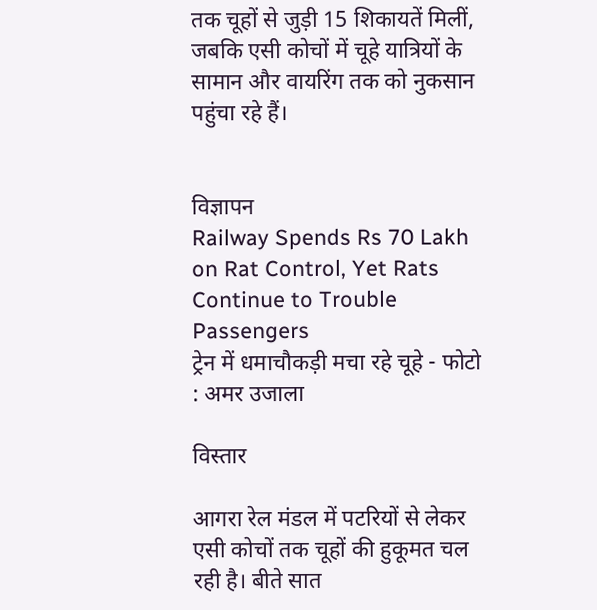तक चूहों से जुड़ी 15 शिकायतें मिलीं, जबकि एसी कोचों में चूहे यात्रियों के सामान और वायरिंग तक को नुकसान पहुंचा रहे हैं।


विज्ञापन
Railway Spends Rs 70 Lakh on Rat Control, Yet Rats Continue to Trouble Passengers
ट्रेन में धमाचौकड़ी मचा रहे चूहे - फोटो : अमर उजाला

विस्तार

आगरा रेल मंडल में पटरियों से लेकर एसी कोचों तक चूहों की हुकूमत चल रही है। बीते सात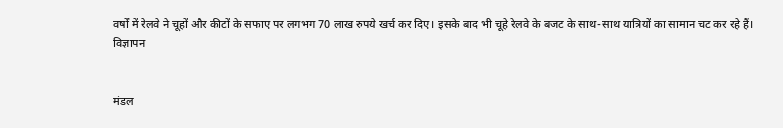वर्षों में रेलवे ने चूहों और कीटों के सफाए पर लगभग 70 लाख रुपये खर्च कर दिए। इसके बाद भी चूहे रेलवे के बजट के साथ-साथ यात्रियों का सामान चट कर रहे हैं।
विज्ञापन


मंडल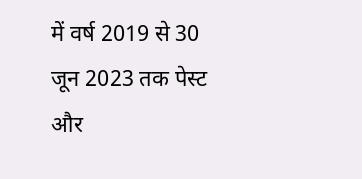में वर्ष 2019 से 30 जून 2023 तक पेस्ट और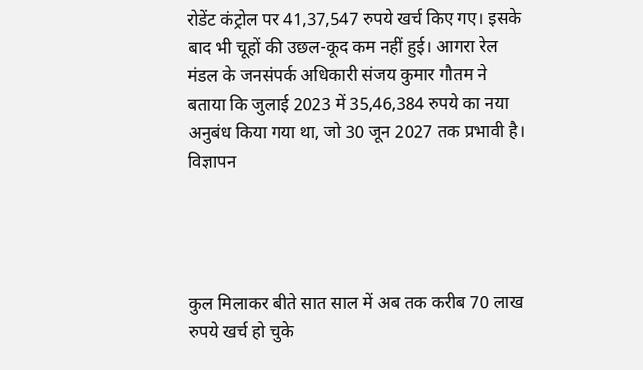रोडेंट कंट्रोल पर 41,37,547 रुपये खर्च किए गए। इसके बाद भी चूहों की उछल-कूद कम नहीं हुई। आगरा रेल मंडल के जनसंपर्क अधिकारी संजय कुमार गौतम ने बताया कि जुलाई 2023 में 35,46,384 रुपये का नया अनुबंध किया गया था, जो 30 जून 2027 तक प्रभावी है।
विज्ञापन




कुल मिलाकर बीते सात साल में अब तक करीब 70 लाख रुपये खर्च हो चुके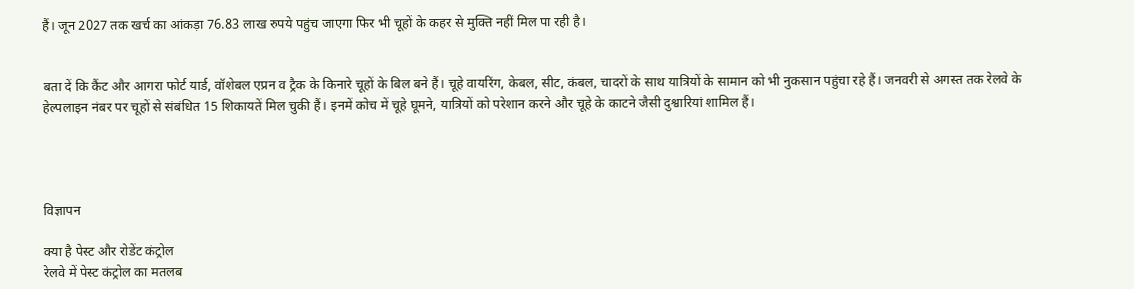हैं। जून 2027 तक खर्च का आंकड़ा 76.83 लाख रुपये पहुंच जाएगा फिर भी चूहों के कहर से मुक्ति नहीं मिल पा रही है।


बता दें कि कैंट और आगरा फोर्ट यार्ड, वॉशेबल एप्रन व ट्रैक के किनारे चूहों के बिल बने हैं। चूहे वायरिंग, केबल, सीट, कंबल, चादरों के साथ यात्रियों के सामान को भी नुकसान पहुंचा रहे हैं। जनवरी से अगस्त तक रेलवे के हेल्पलाइन नंबर पर चूहों से संबंधित 15 शिकायतें मिल चुकी हैं। इनमें कोच में चूहे घूमने, यात्रियों को परेशान करने और चूहे के काटने जैसी दुश्वारियां शामिल हैं।




विज्ञापन

क्या है पेस्ट और रोडेंट कंट्रोल
रेलवे में पेस्ट कंट्रोल का मतलब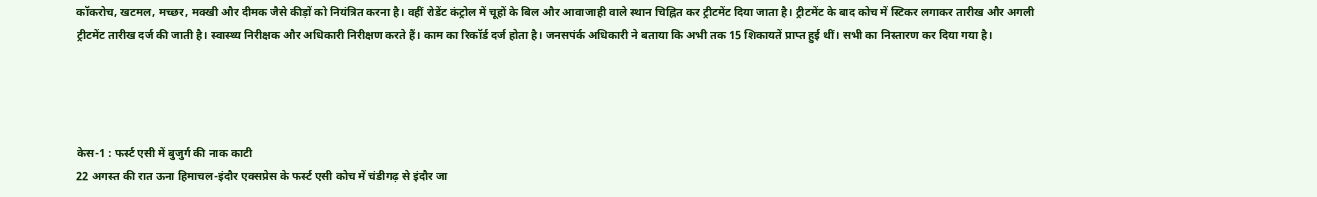कॉकरोच, खटमल, मच्छर, मक्खी और दीमक जैसे कीड़ों को नियंत्रित करना है। वहीं रोडेंट कंट्रोल में चूहों के बिल और आवाजाही वाले स्थान चिह्नित कर ट्रीटमेंट दिया जाता है। ट्रीटमेंट के बाद कोच में स्टिकर लगाकर तारीख और अगली ट्रीटमेंट तारीख दर्ज की जाती है। स्वास्थ्य निरीक्षक और अधिकारी निरीक्षण करते हैं। काम का रिकॉर्ड दर्ज होता है। जनसपंर्क अधिकारी ने बताया कि अभी तक 15 शिकायतें प्राप्त हुई थीं। सभी का निस्तारण कर दिया गया है।




केस-1 : फर्स्ट एसी में बुजुर्ग की नाक काटी
22 अगस्त की रात ऊना हिमाचल-इंदौर एक्सप्रेस के फर्स्ट एसी कोच में चंडीगढ़ से इंदौर जा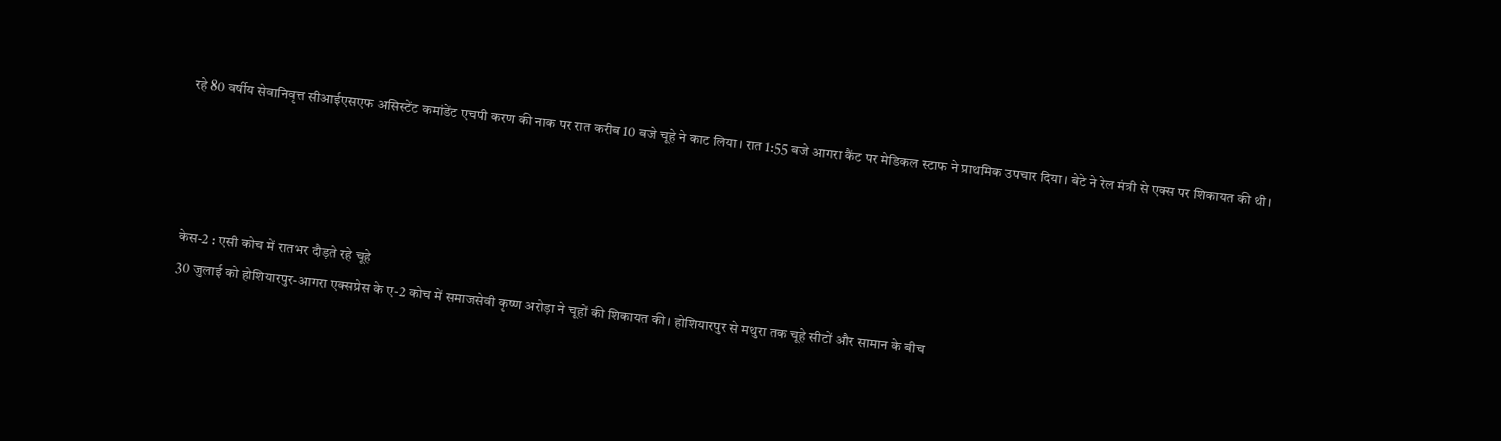रहे 80 वर्षीय सेवानिवृत्त सीआईएसएफ असिस्टेंट कमांडेंट एचपी करण की नाक पर रात करीब 10 बजे चूहे ने काट लिया। रात 1:55 बजे आगरा कैंट पर मेडिकल स्टाफ ने प्राथमिक उपचार दिया। बेटे ने रेल मंत्री से एक्स पर शिकायत की थी।




केस-2 : एसी कोच में रातभर दौड़ते रहे चूहे
30 जुलाई को होशियारपुर-आगरा एक्सप्रेस के ए-2 कोच में समाजसेवी कृष्ण अरोड़ा ने चूहों की शिकायत की। होशियारपुर से मथुरा तक चूहे सीटों और सामान के बीच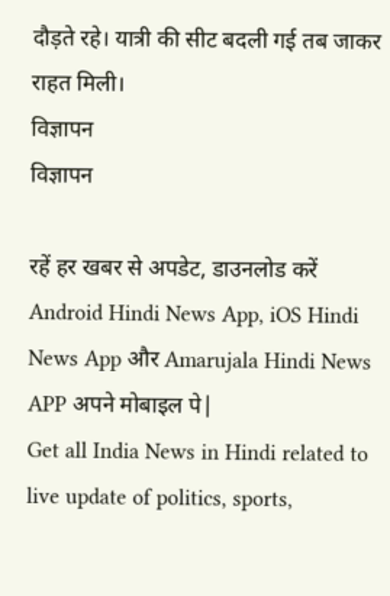दौड़ते रहे। यात्री की सीट बदली गई तब जाकर राहत मिली।
विज्ञापन
विज्ञापन

रहें हर खबर से अपडेट, डाउनलोड करें Android Hindi News App, iOS Hindi News App और Amarujala Hindi News APP अपने मोबाइल पे|
Get all India News in Hindi related to live update of politics, sports,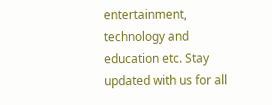entertainment, technology and education etc. Stay updated with us for all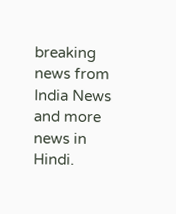breaking news from India News and more news in Hindi.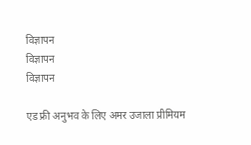विज्ञापन
विज्ञापन
विज्ञापन

एड फ्री अनुभव के लिए अमर उजाला प्रीमियम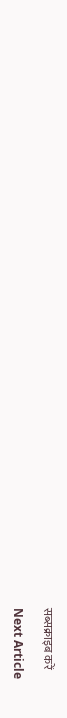सब्सक्राइब करें

Next Article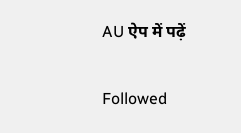AU ऐप में पढ़ें

Followed